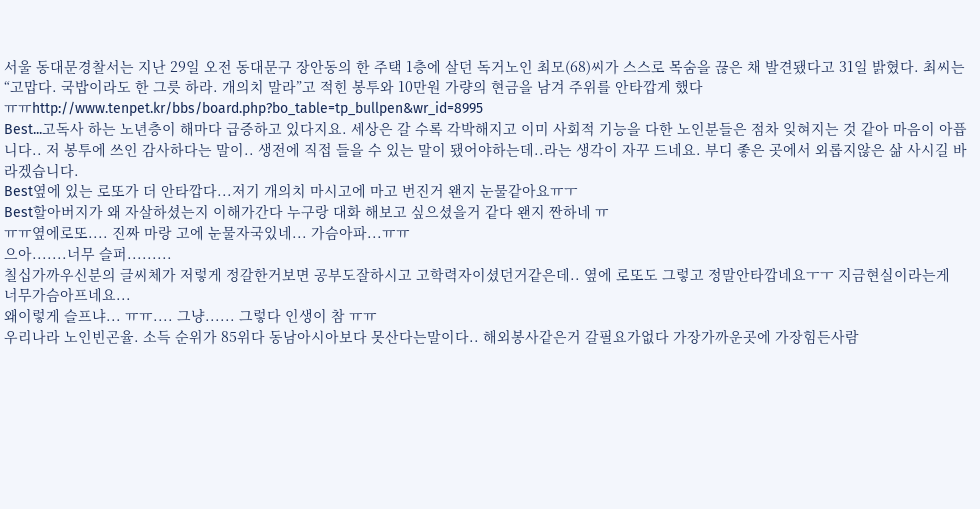서울 동대문경찰서는 지난 29일 오전 동대문구 장안동의 한 주택 1층에 살던 독거노인 최모(68)씨가 스스로 목숨을 끊은 채 발견됐다고 31일 밝혔다. 최씨는 “고맙다. 국밥이라도 한 그릇 하라. 개의치 말라”고 적힌 봉투와 10만원 가량의 현금을 남겨 주위를 안타깝게 했다
ㅠㅠhttp://www.tenpet.kr/bbs/board.php?bo_table=tp_bullpen&wr_id=8995
Best...고독사 하는 노년층이 해마다 급증하고 있다지요. 세상은 갈 수록 각박해지고 이미 사회적 기능을 다한 노인분들은 점차 잊혀지는 것 같아 마음이 아픕니다.. 저 봉투에 쓰인 감사하다는 말이.. 생전에 직접 들을 수 있는 말이 됐어야하는데..라는 생각이 자꾸 드네요. 부디 좋은 곳에서 외롭지않은 삶 사시길 바라겠습니다.
Best옆에 있는 로또가 더 안타깝다...저기 개의치 마시고에 마고 번진거 왠지 눈물같아요ㅠㅜ
Best할아버지가 왜 자살하셨는지 이해가간다 누구랑 대화 해보고 싶으셨을거 같다 왠지 짠하네 ㅠ
ㅠㅠ옆에로또.... 진짜 마랑 고에 눈물자국있네... 가슴아파...ㅠㅠ
으아.......너무 슬퍼.........
칠십가까우신분의 글씨체가 저렇게 정갈한거보면 공부도잘하시고 고학력자이셨던거같은데.. 옆에 로또도 그렇고 정말안타깝네요ㅜㅜ 지금현실이라는게 너무가슴아프네요...
왜이렇게 슬프냐... ㅠㅠ.... 그냥...... 그렇다 인생이 참 ㅠㅠ
우리나라 노인빈곤율. 소득 순위가 85위다 동남아시아보다 못산다는말이다.. 해외봉사같은거 갈필요가없다 가장가까운곳에 가장힘든사람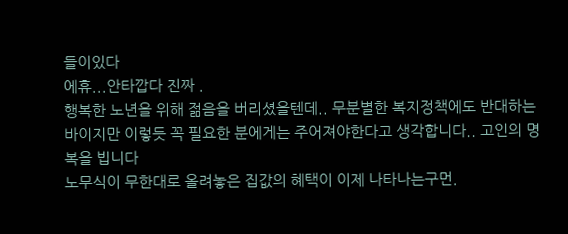들이있다
에휴...안타깝다 진짜 .
행복한 노년을 위해 젊음을 버리셨을텐데.. 무분별한 복지정책에도 반대하는 바이지만 이렇듯 꼭 필요한 분에게는 주어져야한다고 생각합니다.. 고인의 명복을 빕니다
노무식이 무한대로 올려놓은 집값의 혜택이 이제 나타나는구먼.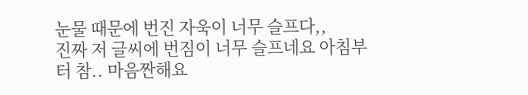눈물 때문에 번진 자욱이 너무 슬프다,,
진짜 저 글씨에 번짐이 너무 슬프네요 아침부터 참.. 마음짠해요